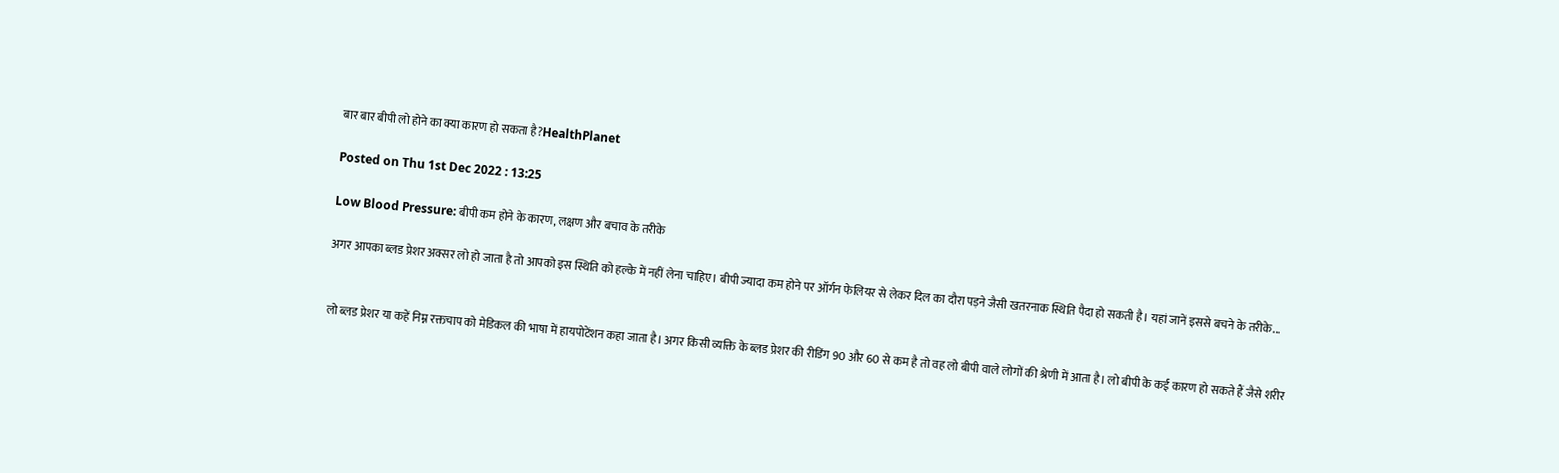बार बार बीपी लो होने का क्या कारण हो सकता है?HealthPlanet

Posted on Thu 1st Dec 2022 : 13:25

Low Blood Pressure: बीपी कम होने के कारण, लक्षण और बचाव के तरीके

अगर आपका ब्लड प्रेशर अक्सर लो हो जाता है तो आपको इस स्थिति को हल्के में नहीं लेना चाहिए। बीपी ज्यादा कम होने पर ऑर्गन फेलियर से लेकर दिल का दौरा पड़ने जैसी खतरनाक स्थिति पैदा हो सकती है। यहां जानें इससे बचने के तरीके...


लो ब्लड प्रेशर या कहें निम्न रक्तचाप को मेडिकल की भाषा में हायपोटेंशन कहा जाता है। अगर किसी व्यक्ति के ब्लड प्रेशर की रीडिंग 90 और 60 से कम है तो वह लो बीपी वाले लोगों की श्रेणी में आता है। लो बीपी के कई कारण हो सकते हैं जैसे शरीर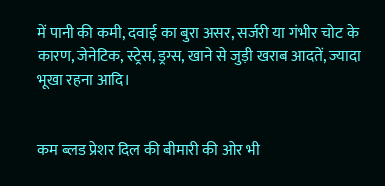में पानी की कमी, दवाई का बुरा असर, सर्जरी या गंभीर चोट के कारण, जेनेटिक, स्ट्रेस, ड्रग्स, खाने से जुड़ी खराब आदतें, ज्यादा भूखा रहना आदि।


कम ब्लड प्रेशर दिल की बीमारी की ओर भी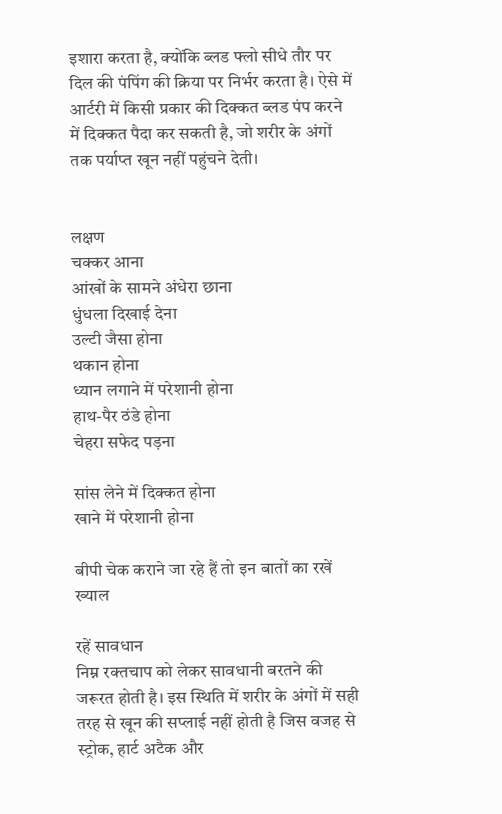इशारा करता है, क्योंकि ब्लड फ्लो सीधे तौर पर दिल की पंपिंग की क्रिया पर निर्भर करता है। ऐसे में आर्टरी में किसी प्रकार की दिक्कत ब्लड पंप करने में दिक्कत पैदा कर सकती है, जो शरीर के अंगों तक पर्याप्त खून नहीं पहुंचने देती।


लक्षण
चक्कर आना
आंखों के सामने अंधेरा छाना
धुंधला दिखाई देना
उल्टी जैसा होना
थकान होना
ध्यान लगाने में परेशानी होना
हाथ-पैर ठंडे होना
चेहरा सफेद पड़ना

सांस लेने में दिक्कत होना
खाने में परेशानी होना

बीपी चेक कराने जा रहे हैं तो इन बातों का रखें ख्याल

रहें सावधान
निम्न रक्तचाप को लेकर सावधानी बरतने की जरूरत होती है। इस स्थिति में शरीर के अंगों में सही तरह से खून की सप्लाई नहीं होती है जिस वजह से स्ट्रोक, हार्ट अटैक और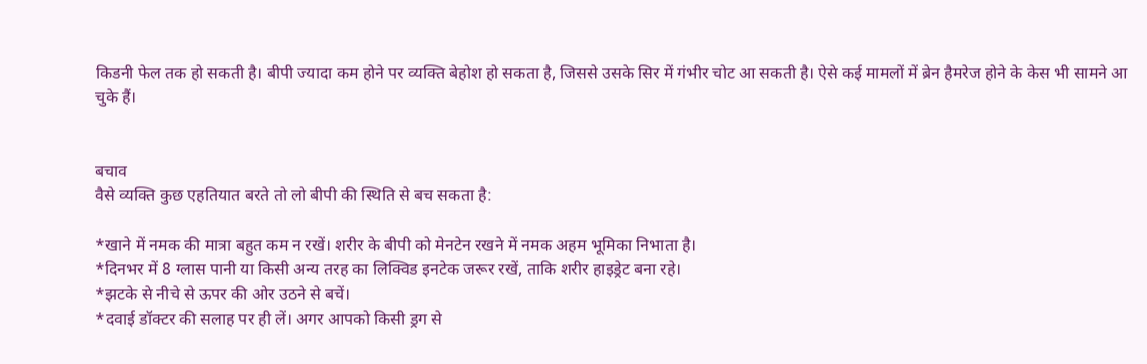किडनी फेल तक हो सकती है। बीपी ज्यादा कम होने पर व्यक्ति बेहोश हो सकता है, जिससे उसके सिर में गंभीर चोट आ सकती है। ऐसे कई मामलों में ब्रेन हैमरेज होने के केस भी सामने आ चुके हैं।


बचाव
वैसे व्यक्ति कुछ एहतियात बरते तो लो बीपी की स्थिति से बच सकता है:

*खाने में नमक की मात्रा बहुत कम न रखें। शरीर के बीपी को मेनटेन रखने में नमक अहम भूमिका निभाता है।
*दिनभर में 8 ग्लास पानी या किसी अन्य तरह का लिक्विड इनटेक जरूर रखें, ताकि शरीर हाइड्रेट बना रहे।
*झटके से नीचे से ऊपर की ओर उठने से बचें।
*दवाई डॉक्टर की सलाह पर ही लें। अगर आपको किसी ड्रग से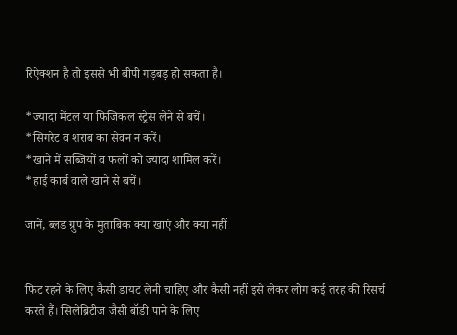रिऐक्शन है तो इससे भी बीपी गड़बड़ हो सकता है।

*ज्यादा मेंटल या फिजिकल स्ट्रेस लेने से बचें।
*सिगरेट व शराब का सेवन न करें।
*खाने में सब्जियों व फलों को ज्यादा शामिल करें।
*हाई कार्ब वाले खाने से बचें।

जानें, ब्लड ग्रुप के मुताबिक क्या खाएं और क्या नहीं


फिट रहने के लिए कैसी डायट लेनी चाहिए और कैसी नहीं इसे लेकर लोग कई तरह की रिसर्च करते हैं। सिलेब्रिटीज जैसी बॉडी पाने के लिए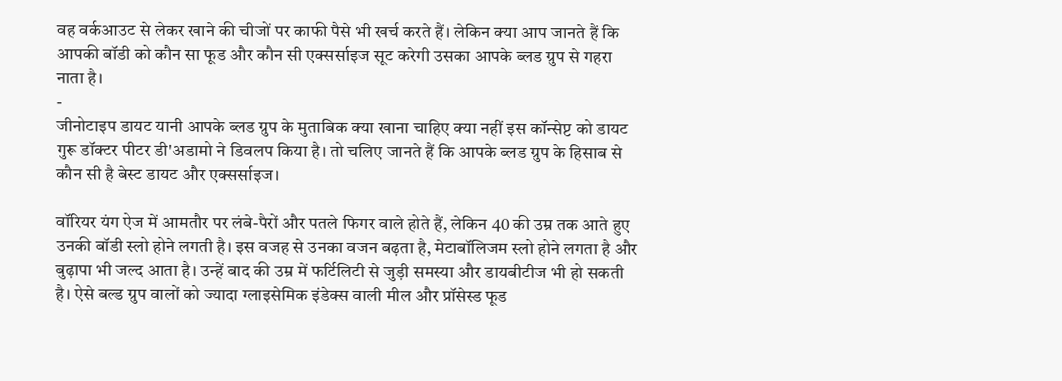वह वर्कआउट से लेकर खाने की चीजों पर काफी पैसे भी खर्च करते हैं। लेकिन क्या आप जानते हैं कि आपकी बॉडी को कौन सा फूड और कौन सी एक्सर्साइज सूट करेगी उसका आपके ब्लड ग्रुप से गहरा नाता है।
-
जीनोटाइप डायट यानी आपके ब्लड ग्रुप के मुताबिक क्या खाना चाहिए क्या नहीं इस कॉन्सेप्ट को डायट गुरू डॉक्टर पीटर डी'अडामो ने डिवलप किया है। तो चलिए जानते हैं कि आपके ब्लड ग्रुप के हिसाब से कौन सी है बेस्ट डायट और एक्सर्साइज।

वॉरियर यंग ऐज में आमतौर पर लंबे-पैरों और पतले फिगर वाले होते हैं, लेकिन 40 की उम्र तक आते हुए उनकी बॉडी स्लो होने लगती है। इस वजह से उनका वजन बढ़ता है, मेटाबॉलिजम स्लो होने लगता है और बुढ़ापा भी जल्द आता है। उन्हें बाद की उम्र में फर्टिलिटी से जुड़ी समस्या और डायबीटीज भी हो सकती है। ऐसे बल्ड ग्रुप वालों को ज्यादा ग्लाइसेमिक इंडेक्स वाली मील और प्रॉसेस्ड फूड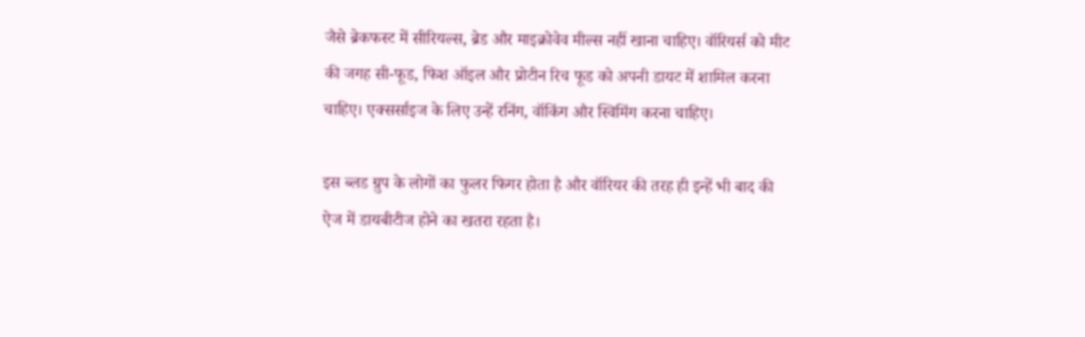जैसे ब्रेकफस्ट में सीरियल्स, ब्रेड और माइक्रोवेव मील्स नहीं खाना चाहिए। वॉरियर्स को मीट की जगह सी-फूड, फिश ऑइल और प्रोटीन रिच फूड को अपनी डायट में शामिल करना चाहिए। एक्सर्साइज के लिए उन्हें रनिंग, वॉकिंग और स्विमिंग करना चाहिए।

इस ब्लड ग्रुप के लोगों का फुलर फिगर होता है और वॉरियर की तरह ही इन्हें भी बाद की ऐज में डायबीटीज होने का खतरा रहता है।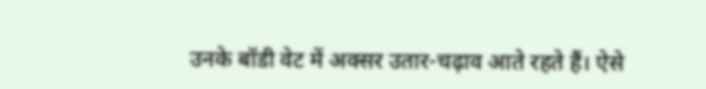उनके बॉडी वेट में अक्सर उतार-चढ़ाव आते रहते हैं। ऐसे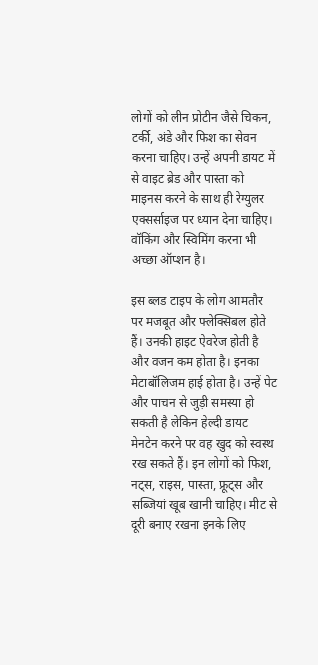लोगों को लीन प्रोटीन जैसे चिकन, टर्की, अंडे और फिश का सेवन करना चाहिए। उन्हें अपनी डायट में से वाइट ब्रेड और पास्ता को माइनस करने के साथ ही रेग्युलर एक्सर्साइज पर ध्यान देना चाहिए। वॉकिंग और स्विमिंग करना भी अच्छा ऑप्शन है।

इस ब्लड टाइप के लोग आमतौर पर मजबूत और फ्लेक्सिबल होते हैं। उनकी हाइट ऐवरेज होती है और वजन कम होता है। इनका मेटाबॉलिजम हाई होता है। उन्हें पेट और पाचन से जुड़ी समस्या हो सकती है लेकिन हेल्दी डायट मेनटेन करने पर वह खुद को स्वस्थ रख सकते हैं। इन लोगों को फिश, नट्स, राइस, पास्ता, फ्रूट्स और सब्जियां खूब खानी चाहिए। मीट से दूरी बनाए रखना इनके लिए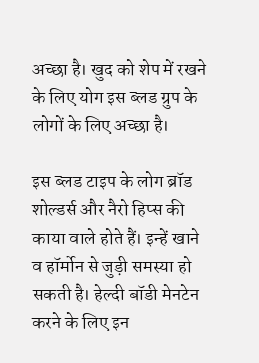अच्छा है। खुद को शेप में रखने के लिए योग इस ब्लड ग्रुप के लोगों के लिए अच्छा है।

इस ब्लड टाइप के लोग ब्रॉड शोल्डर्स और नैरो हिप्स की काया वाले होते हैं। इन्हें खाने व हॉर्मोन से जुड़ी समस्या हो सकती है। हेल्दी बॉडी मेनटेन करने के लिए इन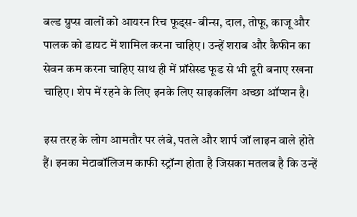बल्ड ग्रुप्स वालों को आयरन रिच फूड्स- बीन्स, दाल, तोफू, काजू और पालक को डायट में शामिल करना चाहिए। उन्हें शराब और कैफीन का सेवन कम करना चाहिए साथ ही में प्रॉसेस्ड फूड से भी दूरी बनाए रखना चाहिए। शेप में रहने के लिए इनके लिए साइकलिंग अच्छा ऑप्शन है।

इस तरह के लोग आमतौर पर लंबे, पतले और शार्प जॉ लाइन वाले होते हैं। इनका मेटाबॉलिजम काफी स्ट्रॉन्ग होता है जिसका मतलब है कि उन्हें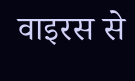वाइरस से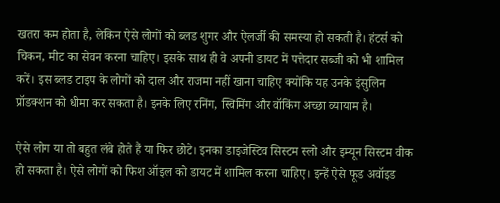खतरा कम होता है, लेकिन ऐसे लोगों को ब्लड शुगर और ऐलर्जी की समस्या हो सकती है। हंटर्स को चिकन, मीट का सेवन करना चाहिए। इसके साथ ही वे अपनी डायट में पत्तेदार सब्जी को भी शामिल करें। इस ब्लड टाइप के लोगों को दाल और राजमा नहीं खाना चाहिए क्योंकि यह उनके इंसुलिन प्रॉडक्शन को धीमा कर सकता है। इनके लिए रनिंग, स्विमिंग और वॉकिंग अच्छा व्यायाम है।

ऐसे लोग या तो बहुत लंबे होते हैं या फिर छोटे। इनका डाइजेस्टिव सिस्टम स्लो और इम्यून सिस्टम वीक हो सकता है। ऐसे लोगों को फिश ऑइल को डायट में शामिल करना चाहिए। इन्हें ऐसे फूड अवॉइड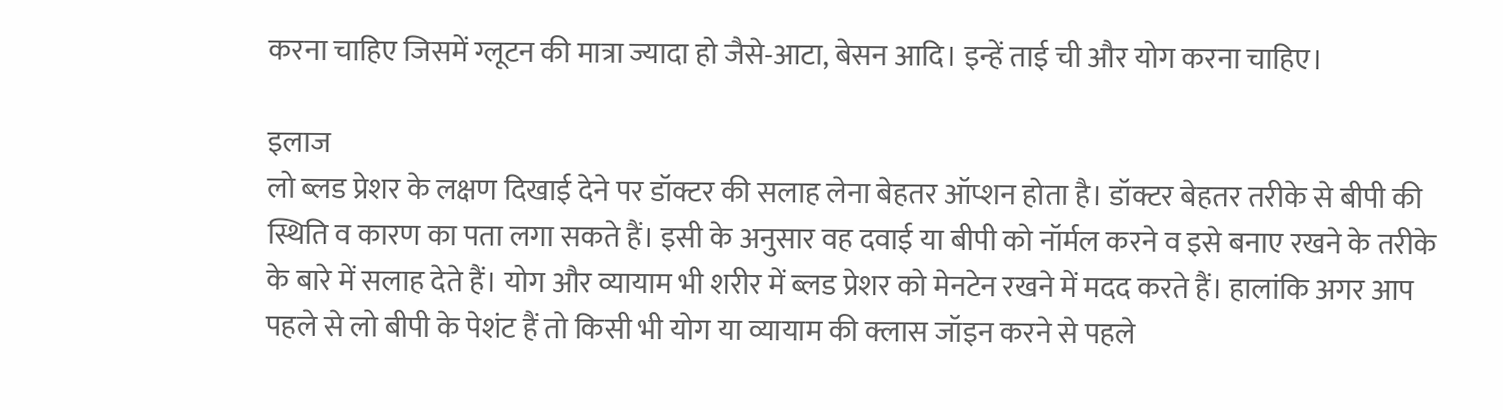करना चाहिए जिसमें ग्लूटन की मात्रा ज्यादा हो जैसे-आटा, बेसन आदि। इन्हें ताई ची और योग करना चाहिए।

इलाज
लो ब्लड प्रेशर के लक्षण दिखाई देने पर डॉक्टर की सलाह लेना बेहतर ऑप्शन होता है। डॉक्टर बेहतर तरीके से बीपी की स्थिति व कारण का पता लगा सकते हैं। इसी के अनुसार वह दवाई या बीपी को नॉर्मल करने व इसे बनाए रखने के तरीके के बारे में सलाह देते हैं। योग और व्यायाम भी शरीर में ब्लड प्रेशर को मेनटेन रखने में मदद करते हैं। हालांकि अगर आप पहले से लो बीपी के पेशंट हैं तो किसी भी योग या व्यायाम की क्लास जॉइन करने से पहले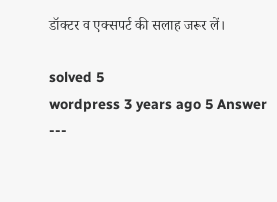डॉक्टर व एक्सपर्ट की सलाह जरूर लें।

solved 5
wordpress 3 years ago 5 Answer
---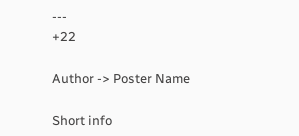---
+22

Author -> Poster Name

Short info